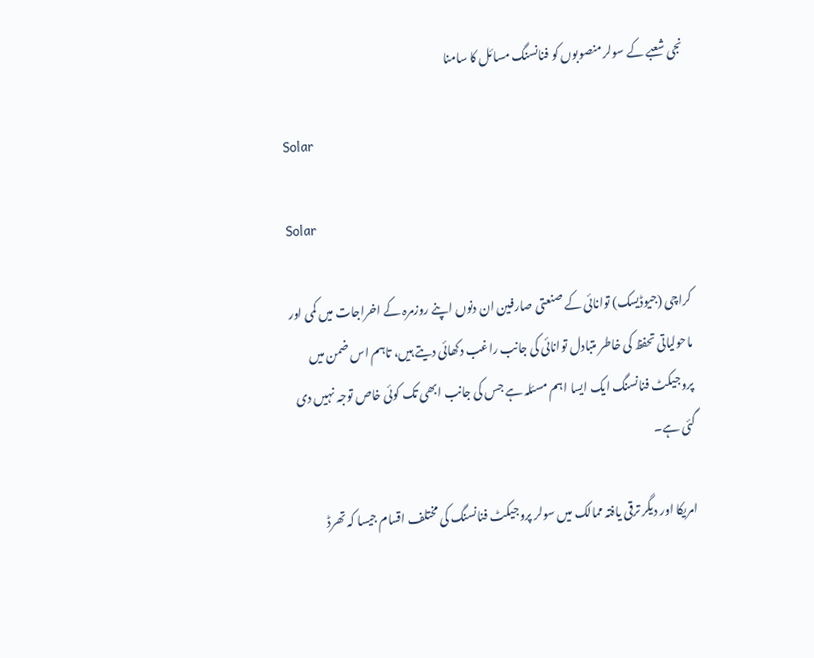نجی شعبے کے سولر منصوبوں کو فنانسنگ مسائل کا سامنا

Solar

Solar

کراچی (جیوڈیسک) توانائی کے صنعتی صارفین ان دنوں اپنے روزمرہ کے اخراجات میں کمی اور ماحولیاتی تحفظ کی خاطر متبادل توانائی کی جانب راغب دکھائی دیتے ہیں، تاہم اس ضمن میں پروجیکٹ فنانسنگ ایک ایسا اہم مسئلہ ہے جس کی جانب ابھی تک کوئی خاص توجہ نہیں دی گئی ہے۔

امریکا اور دیگر ترقی یافتہ ممالک میں سولر پروجیکٹ فنانسنگ کی مختلف اقسام جیسا کہ تھرڈ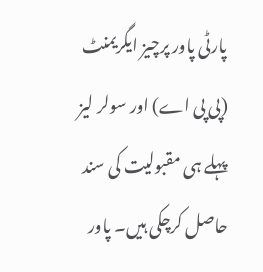پارٹی پاور پرچیز ایگریمنٹ (پی پی اے) اور سولر لیز پہلے ہی مقبولیت کی سند حاصل کرچکی ہیں۔ پاور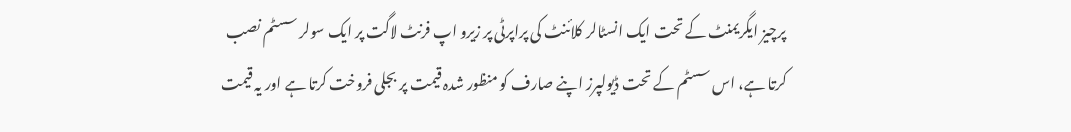پرچیز ایگریمنٹ کے تحت ایک انسٹالر کلائنٹ کی پراپرٹی پر زیرو اپ فرنٹ لاگت پر ایک سولر سسٹم نصب کرتا ہے، اس سسٹم کے تحت ڈیولپرز اپنے صارف کو منظور شدہ قیمت پر بجلی فروخت کرتا ہے اور یہ قیمت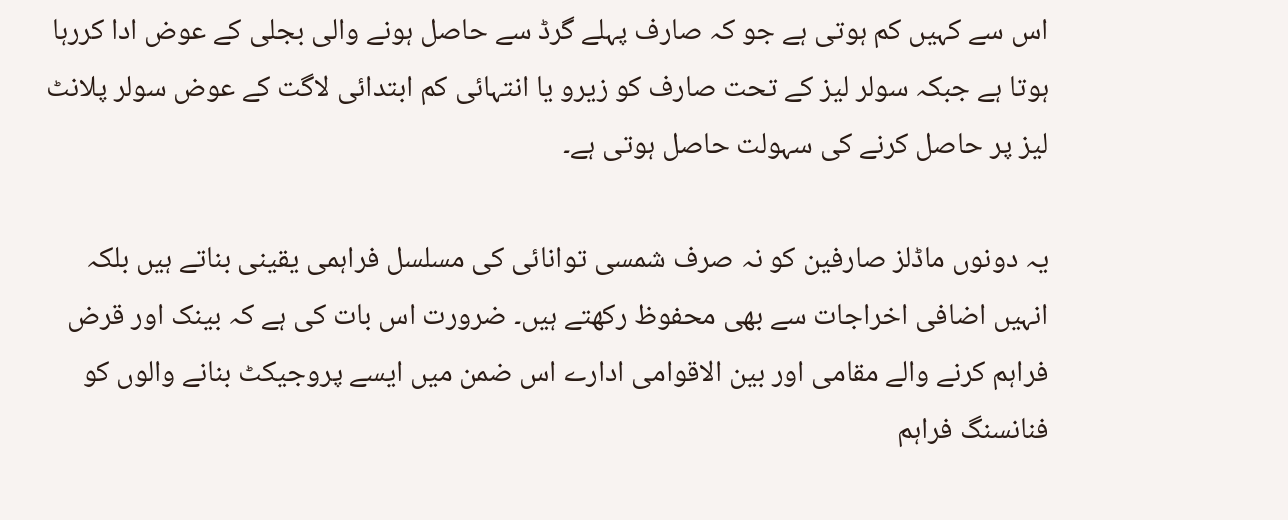اس سے کہیں کم ہوتی ہے جو کہ صارف پہلے گرڈ سے حاصل ہونے والی بجلی کے عوض ادا کررہا ہوتا ہے جبکہ سولر لیز کے تحت صارف کو زیرو یا انتہائی کم ابتدائی لاگت کے عوض سولر پلانٹ لیز پر حاصل کرنے کی سہولت حاصل ہوتی ہے۔

یہ دونوں ماڈلز صارفین کو نہ صرف شمسی توانائی کی مسلسل فراہمی یقینی بناتے ہیں بلکہ انہیں اضافی اخراجات سے بھی محفوظ رکھتے ہیں۔ ضرورت اس بات کی ہے کہ بینک اور قرض فراہم کرنے والے مقامی اور بین الاقوامی ادارے اس ضمن میں ایسے پروجیکٹ بنانے والوں کو فنانسنگ فراہم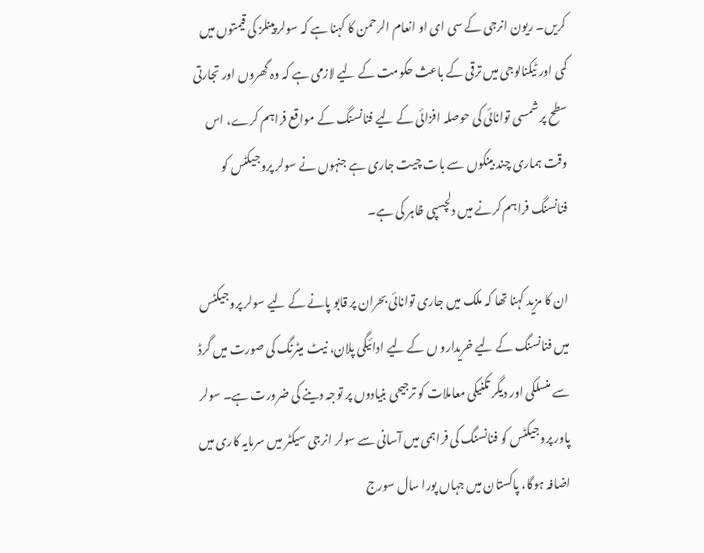کریں۔ ریون انرجی کے سی ای او انعام الرحمن کا کہنا ہے کہ سولر پینلز کی قیمتوں میں کمی اور ٹیکنالوجی میں ترقی کے باعث حکومت کے لیے لازمی ہے کہ وہ گھروں اور تجارتی سطح پر شمسی توانائی کی حوصلہ افزائی کے لیے فنانسنگ کے مواقع فراہم کرے، اس وقت ہماری چند بینکوں سے بات چیت جاری ہے جنہوں نے سولر پروجیکٹس کو فنانسنگ فراہم کرنے میں دلچسپی ظاہر کی ہے۔

ان کا مزید کہنا تھا کہ ملک میں جاری توانائی بحران پر قابو پانے کے لیے سولر پروجیکٹس میں فنانسنگ کے لیے خریدارو ں کے لیے ادائیگی پلان، نیٹ میٹرنگ کی صورت میں گرڈ سے منسلکی اور دیگر تکنیکی معاملات کو ترجیحی بنیادوں پر توجہ دینے کی ضرورت ہے۔ سولر پاور پروجیکٹس کو فنانسنگ کی فراہمی میں آسانی سے سولر انرجی سیکٹر میں سرمایہ کاری میں اضافہ ہوگا، پاکستان میں جہاں پورا سال سورج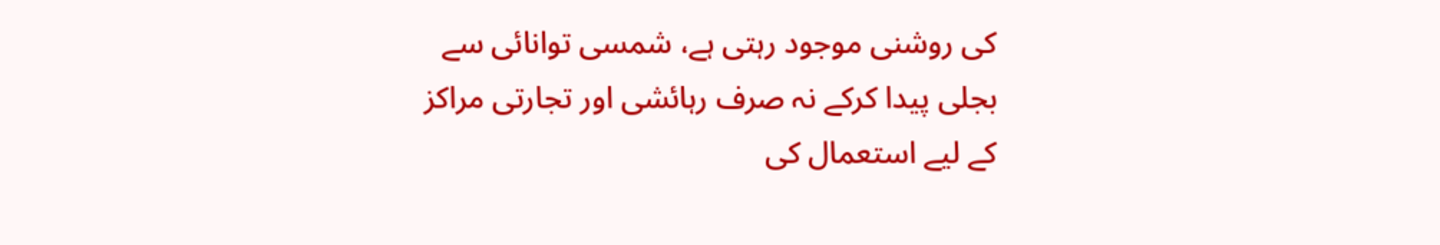کی روشنی موجود رہتی ہے، شمسی توانائی سے بجلی پیدا کرکے نہ صرف رہائشی اور تجارتی مراکز کے لیے استعمال کی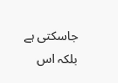جاسکتی ہے بلکہ اس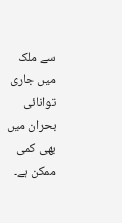سے ملک میں جاری توانائی بحران میں بھی کمی ممکن ہے۔